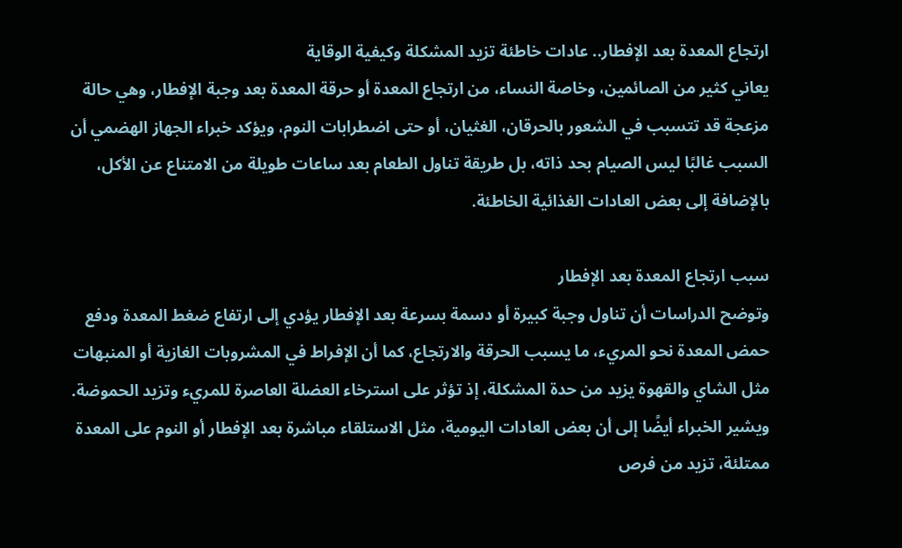ارتجاع المعدة بعد الإفطار.. عادات خاطئة تزيد المشكلة وكيفية الوقاية
يعاني كثير من الصائمين، وخاصة النساء، من ارتجاع المعدة أو حرقة المعدة بعد وجبة الإفطار، وهي حالة مزعجة قد تتسبب في الشعور بالحرقان، الغثيان، أو حتى اضطرابات النوم، ويؤكد خبراء الجهاز الهضمي أن السبب غالبًا ليس الصيام بحد ذاته، بل طريقة تناول الطعام بعد ساعات طويلة من الامتناع عن الأكل، بالإضافة إلى بعض العادات الغذائية الخاطئة.

سبب ارتجاع المعدة بعد الإفطار
وتوضح الدراسات أن تناول وجبة كبيرة أو دسمة بسرعة بعد الإفطار يؤدي إلى ارتفاع ضغط المعدة ودفع حمض المعدة نحو المريء، ما يسبب الحرقة والارتجاع، كما أن الإفراط في المشروبات الغازية أو المنبهات مثل الشاي والقهوة يزيد من حدة المشكلة، إذ تؤثر على استرخاء العضلة العاصرة للمريء وتزيد الحموضة.
ويشير الخبراء أيضًا إلى أن بعض العادات اليومية، مثل الاستلقاء مباشرة بعد الإفطار أو النوم على المعدة ممتلئة، تزيد من فرص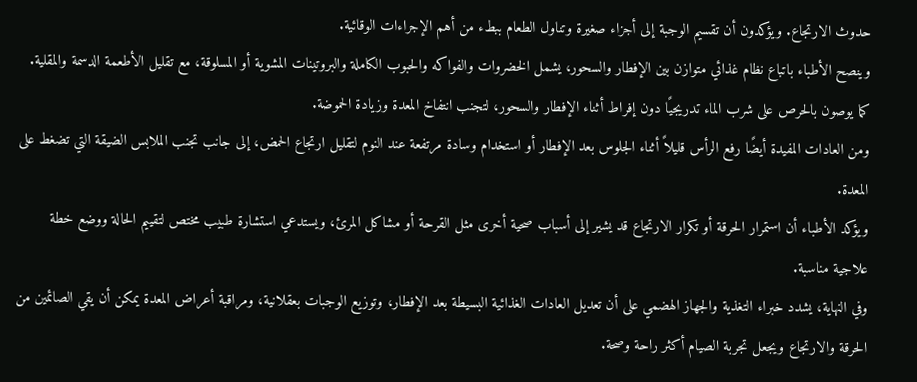حدوث الارتجاع. ويؤكدون أن تقسيم الوجبة إلى أجزاء صغيرة وتناول الطعام ببطء من أهم الإجراءات الوقائية.
وينصح الأطباء باتباع نظام غذائي متوازن بين الإفطار والسحور، يشمل الخضروات والفواكه والحبوب الكاملة والبروتينات المشوية أو المسلوقة، مع تقليل الأطعمة الدسمة والمقلية. كما يوصون بالحرص على شرب الماء تدريجيًا دون إفراط أثناء الإفطار والسحور، لتجنب انتفاخ المعدة وزيادة الحموضة.
ومن العادات المفيدة أيضًا رفع الرأس قليلاً أثناء الجلوس بعد الإفطار أو استخدام وسادة مرتفعة عند النوم لتقليل ارتجاع الحمض، إلى جانب تجنب الملابس الضيقة التي تضغط على المعدة.
ويؤكد الأطباء أن استمرار الحرقة أو تكرار الارتجاع قد يشير إلى أسباب صحية أخرى مثل القرحة أو مشاكل المرئ، ويستدعي استشارة طبيب مختص لتقييم الحالة ووضع خطة علاجية مناسبة.
وفي النهاية، يشدد خبراء التغذية والجهاز الهضمي على أن تعديل العادات الغذائية البسيطة بعد الإفطار، وتوزيع الوجبات بعقلانية، ومراقبة أعراض المعدة يمكن أن يقي الصائمين من الحرقة والارتجاع ويجعل تجربة الصيام أكثر راحة وصحة.